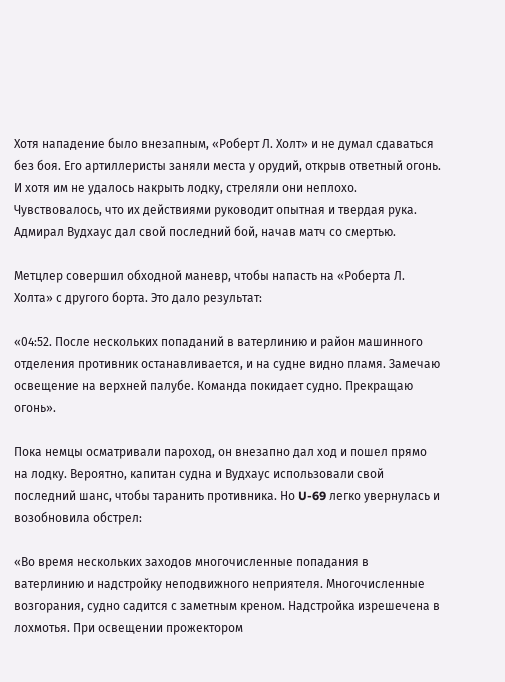Хотя нападение было внезапным, «Роберт Л. Холт» и не думал сдаваться без боя. Его артиллеристы заняли места у орудий, открыв ответный огонь. И хотя им не удалось накрыть лодку, стреляли они неплохо. Чувствовалось, что их действиями руководит опытная и твердая рука. Адмирал Вудхаус дал свой последний бой, начав матч со смертью.

Метцлер совершил обходной маневр, чтобы напасть на «Роберта Л. Холта» с другого борта. Это дало результат:

«04:52. После нескольких попаданий в ватерлинию и район машинного отделения противник останавливается, и на судне видно пламя. Замечаю освещение на верхней палубе. Команда покидает судно. Прекращаю огонь».

Пока немцы осматривали пароход, он внезапно дал ход и пошел прямо на лодку. Вероятно, капитан судна и Вудхаус использовали свой последний шанс, чтобы таранить противника. Но U-69 легко увернулась и возобновила обстрел:

«Во время нескольких заходов многочисленные попадания в ватерлинию и надстройку неподвижного неприятеля. Многочисленные возгорания, судно садится с заметным креном. Надстройка изрешечена в лохмотья. При освещении прожектором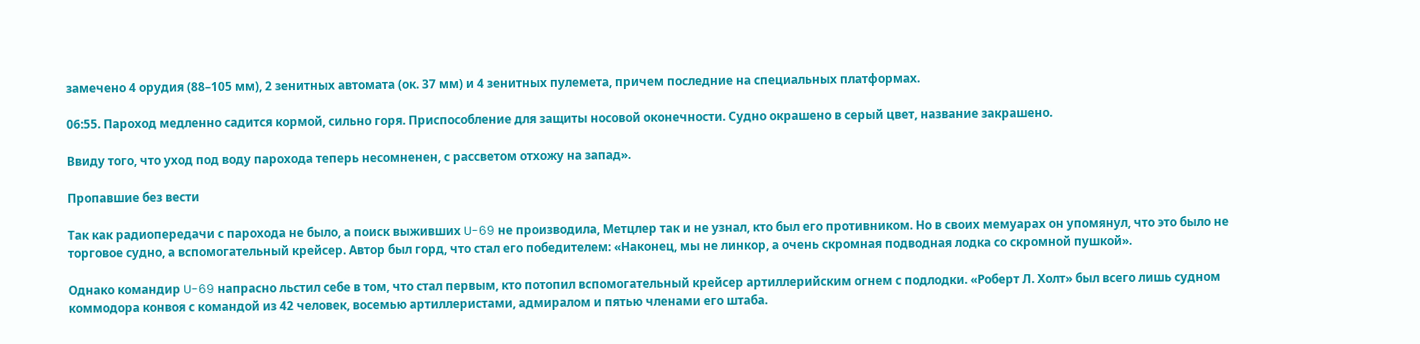замечено 4 орудия (88–105 мм), 2 зенитных автомата (ок. 37 мм) и 4 зенитных пулемета, причем последние на специальных платформах.

06:55. Пароход медленно садится кормой, сильно горя. Приспособление для защиты носовой оконечности. Судно окрашено в серый цвет, название закрашено.

Ввиду того, что уход под воду парохода теперь несомненен, с рассветом отхожу на запад».

Пропавшие без вести

Так как радиопередачи с парохода не было, а поиск выживших U-69 не производила, Метцлер так и не узнал, кто был его противником. Но в своих мемуарах он упомянул, что это было не торговое судно, а вспомогательный крейсер. Автор был горд, что стал его победителем: «Наконец, мы не линкор, а очень скромная подводная лодка со скромной пушкой».

Однако командир U-69 напрасно льстил себе в том, что стал первым, кто потопил вспомогательный крейсер артиллерийским огнем с подлодки. «Роберт Л. Холт» был всего лишь судном коммодора конвоя с командой из 42 человек, восемью артиллеристами, адмиралом и пятью членами его штаба.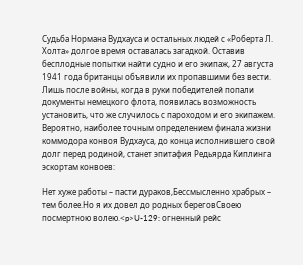Судьба Нормана Вудхауса и остальных людей с «Роберта Л. Холта» долгое время оставалась загадкой. Оставив бесплодные попытки найти судно и его экипаж, 27 августа 1941 года британцы объявили их пропавшими без вести. Лишь после войны, когда в руки победителей попали документы немецкого флота, появилась возможность установить, что же случилось с пароходом и его экипажем. Вероятно, наиболее точным определением финала жизни коммодора конвоя Вудхауса, до конца исполнившего свой долг перед родиной, станет эпитафия Редьярда Киплинга эскортам конвоев:

Нет хуже работы – пасти дураков,Бессмысленно храбрых – тем более.Но я их довел до родных береговСвоею посмертною волею.<p>U-129: огненный рейс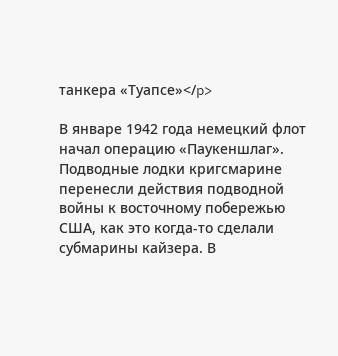танкера «Туапсе»</p>

В январе 1942 года немецкий флот начал операцию «Паукеншлаг». Подводные лодки кригсмарине перенесли действия подводной войны к восточному побережью США, как это когда-то сделали субмарины кайзера. В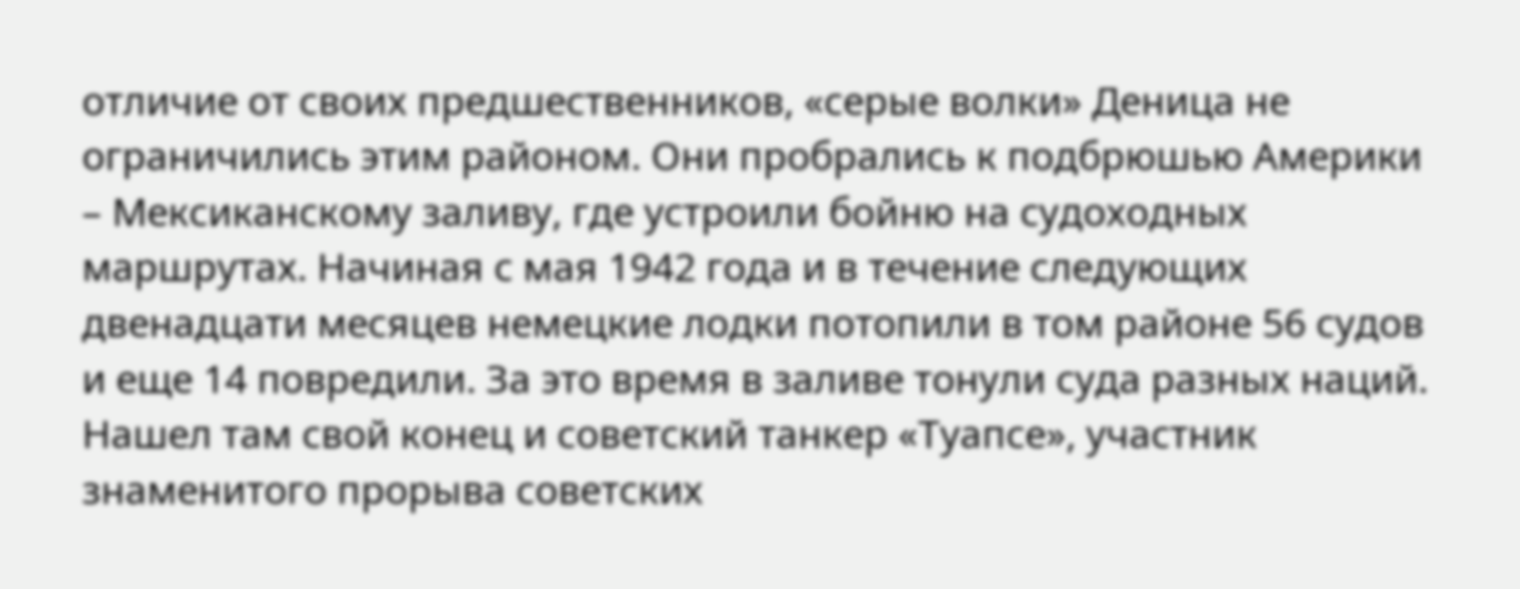отличие от своих предшественников, «серые волки» Деница не ограничились этим районом. Они пробрались к подбрюшью Америки – Мексиканскому заливу, где устроили бойню на судоходных маршрутах. Начиная с мая 1942 года и в течение следующих двенадцати месяцев немецкие лодки потопили в том районе 56 судов и еще 14 повредили. За это время в заливе тонули суда разных наций. Нашел там свой конец и советский танкер «Туапсе», участник знаменитого прорыва советских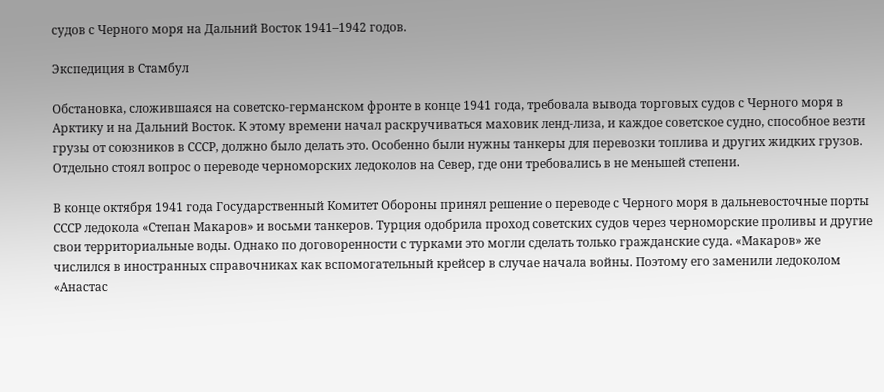судов с Черного моря на Дальний Восток 1941–1942 годов.

Экспедиция в Стамбул

Обстановка, сложившаяся на советско-германском фронте в конце 1941 года, требовала вывода торговых судов с Черного моря в Арктику и на Дальний Восток. К этому времени начал раскручиваться маховик ленд-лиза, и каждое советское судно, способное везти грузы от союзников в СССР, должно было делать это. Особенно были нужны танкеры для перевозки топлива и других жидких грузов. Отдельно стоял вопрос о переводе черноморских ледоколов на Север, где они требовались в не меньшей степени.

В конце октября 1941 года Государственный Комитет Обороны принял решение о переводе с Черного моря в дальневосточные порты СССР ледокола «Степан Макаров» и восьми танкеров. Турция одобрила проход советских судов через черноморские проливы и другие свои территориальные воды. Однако по договоренности с турками это могли сделать только гражданские суда. «Макаров» же числился в иностранных справочниках как вспомогательный крейсер в случае начала войны. Поэтому его заменили ледоколом «Анастас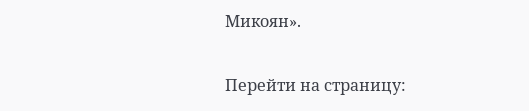Микоян».

Перейти на страницу: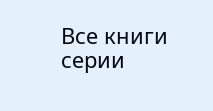Все книги серии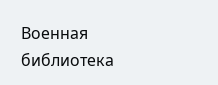Военная библиотека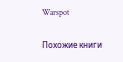Warspot

Похожие книги